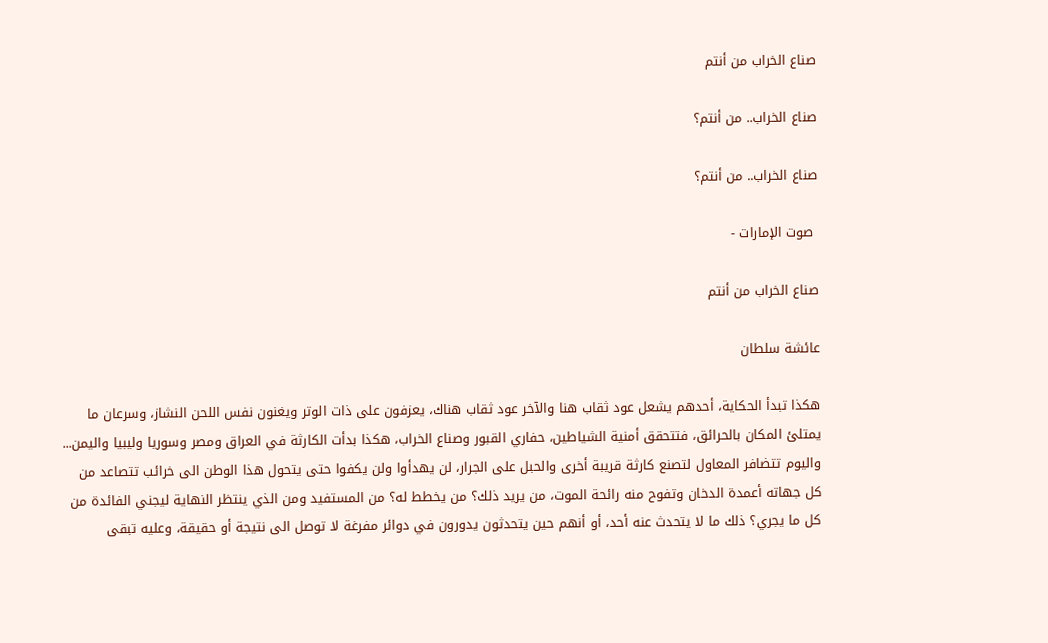صناع الخراب من أنتم

صناع الخراب.. من أنتم؟

صناع الخراب.. من أنتم؟

 صوت الإمارات -

صناع الخراب من أنتم

عائشة سلطان

هكذا تبدأ الحكاية، أحدهم يشعل عود ثقاب هنا والآخر عود ثقاب هناك، يعزفون على ذات الوتر ويغنون نفس اللحن النشاز، وسرعان ما يمتلئ المكان بالحرائق، فتتحقق أمنية الشياطين، حفاري القبور وصناع الخراب، هكذا بدأت الكارثة في العراق ومصر وسوريا وليبيا واليمن... واليوم تتضافر المعاول لتصنع كارثة قريبة أخرى والحبل على الجرار، لن يهدأوا ولن يكفوا حتى يتحول هذا الوطن الى خرائب تتصاعد من كل جهاته أعمدة الدخان وتفوح منه رائحة الموت، من يريد ذلك؟ من يخطط له؟ من المستفيد ومن الذي ينتظر النهاية ليجني الفائدة من كل ما يجري؟ ذلك ما لا يتحدث عنه أحد، أو أنهم حين يتحدثون يدورون في دوائر مفرغة لا توصل الى نتيجة أو حقيقة، وعليه تبقى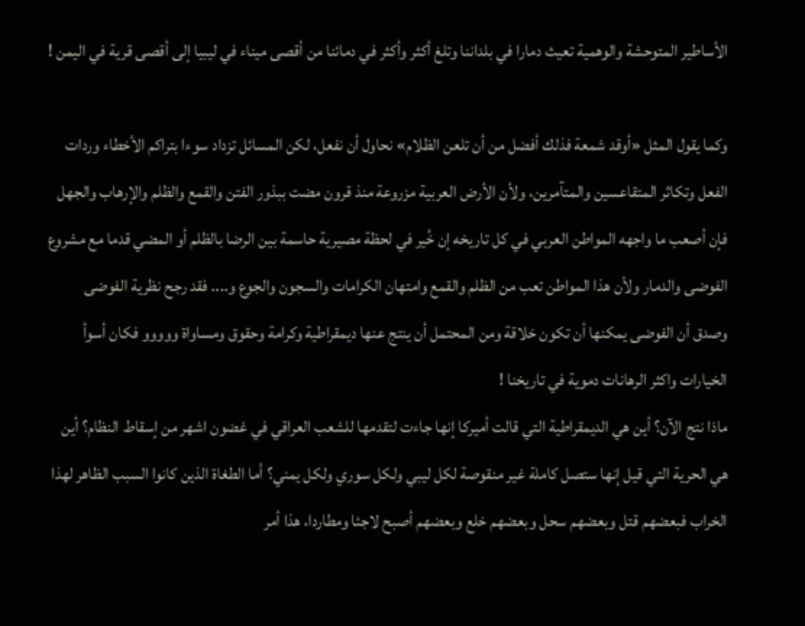الأساطير المتوحشة والوهمية تعيث دمارا في بلداننا وتلغ أكثر وأكثر في دمائنا من أقصى ميناء في ليبيا إلى أقصى قرية في اليمن !

وكما يقول المثل «أوقد شمعة فذلك أفضل من أن تلعن الظلام» نحاول أن نفعل، لكن المسائل تزداد سوءا بتراكم الأخطاء وردات الفعل وتكاثر المتقاعسين والمتآمرين، ولأن الأرض العربية مزروعة منذ قرون مضت ببذور الفتن والقمع والظلم والإرهاب والجهل فإن أصعب ما واجهه المواطن العربي في كل تاريخه إن خُير في لحظة مصيرية حاسمة بين الرضا بالظلم أو المضي قدما مع مشروع الفوضى والدمار ولأن هذا المواطن تعب من الظلم والقمع وامتهان الكرامات والسجون والجوع و.... فقد رجح نظرية الفوضى وصدق أن الفوضى يمكنها أن تكون خلاقة ومن المحتمل أن ينتج عنها ديمقراطية وكرامة وحقوق ومساواة ووووو فكان أسوأ الخيارات واكثر الرهانات دموية في تاريخنا !
ماذا نتج الآن؟ أين هي الديمقراطية التي قالت أميركا إنها جاءت لتقدمها للشعب العراقي في غضون اشهر من إسقاط النظام؟ أين هي الحرية التي قيل إنها ستصل كاملة غير منقوصة لكل ليبي ولكل سوري ولكل يمني؟ أما الطغاة الذين كانوا السبب الظاهر لهذا الخراب فبعضهم قتل وبعضهم سحل وبعضهم خلع وبعضهم أصبح لاجئا ومطاردا، هذا أمر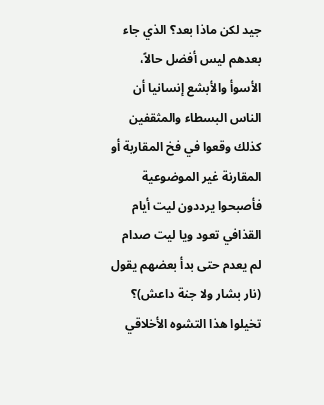جيد لكن ماذا بعد؟ الذي جاء بعدهم ليس أفضل حالاً، الأسوأ والأبشع إنسانيا أن الناس البسطاء والمثقفين كذلك وقعوا في فخ المقاربة أو المقارنة غير الموضوعية فأصبحوا يرددون ليت أيام القذافي تعود ويا ليت صدام لم يعدم حتى بدأ بعضهم يقول (نار بشار ولا جنة داعش)؟ تخيلوا هذا التشوه الأخلاقي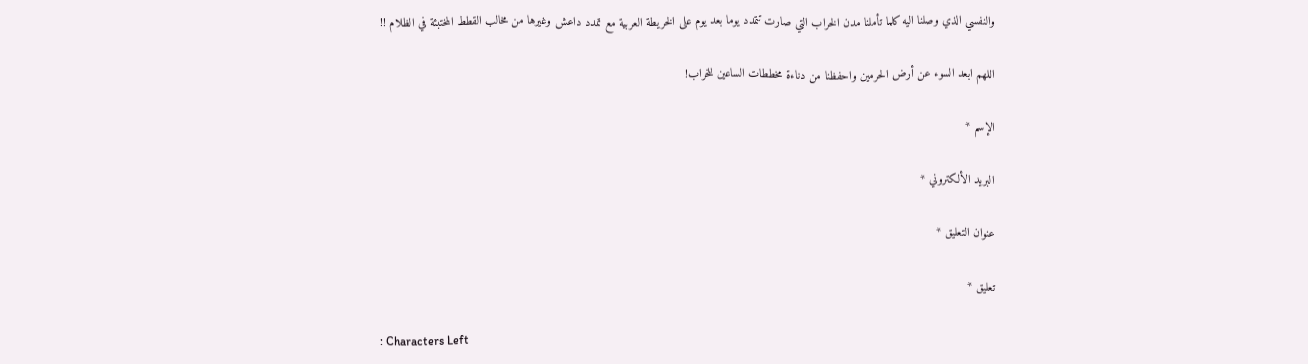والنفسي الذي وصلنا اليه كلما تأملنا مدن الخراب التي صارت تتمدد يوما بعد يوم على الخريطة العربية مع تمدد داعش وغيرها من مخالب القطط المختبئة في الظلام !!

اللهم ابعد السوء عن أرض الحرمين واحفظنا من دناءة مخططات الساعين للخراب!

الإسم *

البريد الألكتروني *

عنوان التعليق *

تعليق *

: Characters Left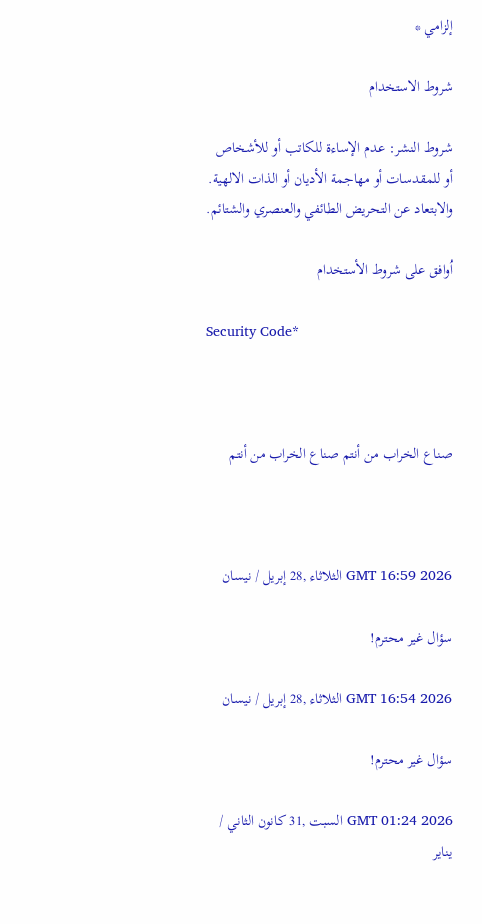إلزامي *

شروط الاستخدام

شروط النشر: عدم الإساءة للكاتب أو للأشخاص أو للمقدسات أو مهاجمة الأديان أو الذات الالهية. والابتعاد عن التحريض الطائفي والعنصري والشتائم.

اُوافق على شروط الأستخدام

Security Code*



صناع الخراب من أنتم صناع الخراب من أنتم



GMT 16:59 2026 الثلاثاء ,28 إبريل / نيسان

سؤال غير محترم!

GMT 16:54 2026 الثلاثاء ,28 إبريل / نيسان

سؤال غير محترم!

GMT 01:24 2026 السبت ,31 كانون الثاني / يناير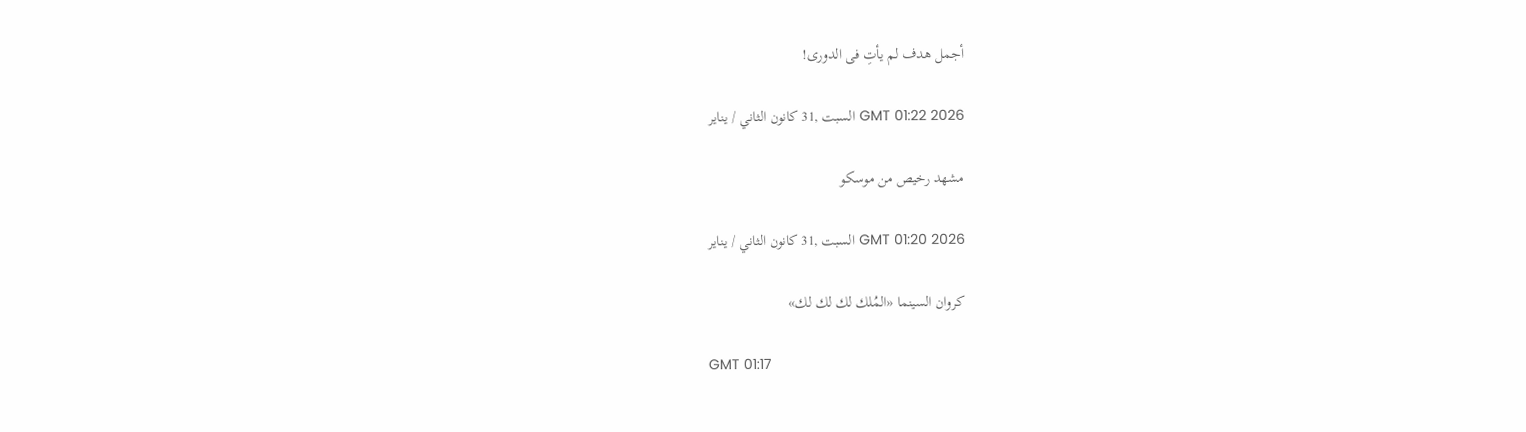أجمل هدف لم يأتِ فى الدورى!

GMT 01:22 2026 السبت ,31 كانون الثاني / يناير

مشهد رخيص من موسكو

GMT 01:20 2026 السبت ,31 كانون الثاني / يناير

كروان السينما «المُلك لك لك لك»

GMT 01:17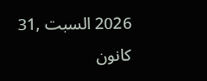2026 السبت ,31 كانون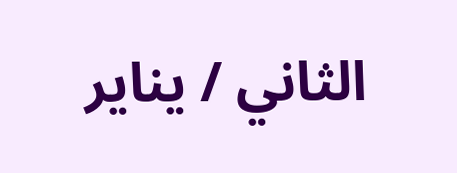الثاني / يناير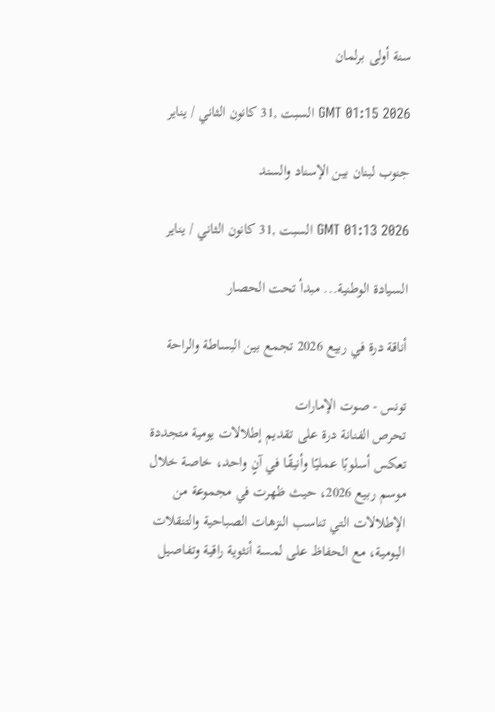سنة أولى برلمان

GMT 01:15 2026 السبت ,31 كانون الثاني / يناير

جنوب لبنان بين الإسناد والسند

GMT 01:13 2026 السبت ,31 كانون الثاني / يناير

السيادة الوطنية... مبدأ تحت الحصار

أناقة درة في ربيع 2026 تجمع بين البساطة والراحة

تونس - صوت الإمارات
تحرص الفنانة درة على تقديم إطلالات يومية متجددة تعكس أسلوبًا عمليًا وأنيقًا في آنٍ واحد، خاصة خلال موسم ربيع 2026، حيث ظهرت في مجموعة من الإطلالات التي تناسب النزهات الصباحية والتنقلات اليومية، مع الحفاظ على لمسة أنثوية راقية وتفاصيل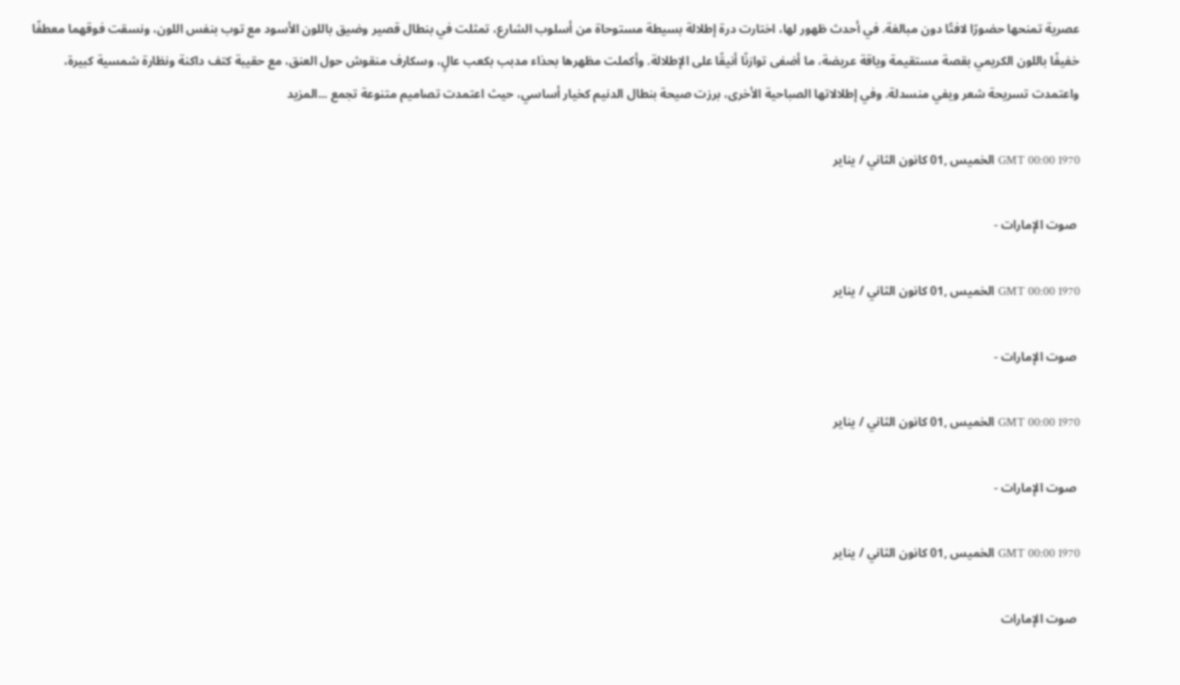عصرية تمنحها حضورًا لافتًا دون مبالغة. في أحدث ظهور لها، اختارت درة إطلالة بسيطة مستوحاة من أسلوب الشارع، تمثلت في بنطال قصير وضيق باللون الأسود مع توب بنفس اللون، ونسقت فوقهما معطفًا خفيفًا باللون الكريمي بقصة مستقيمة وياقة عريضة، ما أضفى توازنًا أنيقًا على الإطلالة. وأكملت مظهرها بحذاء مدبب بكعب عالٍ، وسكارف منقوش حول العنق، مع حقيبة كتف داكنة ونظارة شمسية كبيرة، واعتمدت تسريحة شعر ويفي منسدلة. وفي إطلالاتها الصباحية الأخرى، برزت صيحة بنطال الدنيم كخيار أساسي، حيث اعتمدت تصاميم متنوعة تجمع ...المزيد

GMT 00:00 1970 الخميس ,01 كانون الثاني / يناير

 صوت الإمارات -

GMT 00:00 1970 الخميس ,01 كانون الثاني / يناير

 صوت الإمارات -

GMT 00:00 1970 الخميس ,01 كانون الثاني / يناير

 صوت الإمارات -

GMT 00:00 1970 الخميس ,01 كانون الثاني / يناير

 صوت الإمارات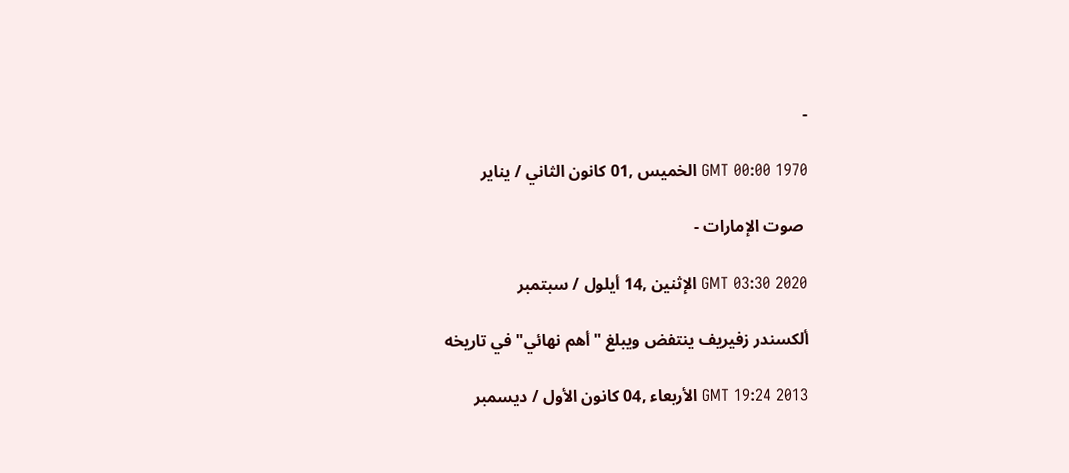-

GMT 00:00 1970 الخميس ,01 كانون الثاني / يناير

 صوت الإمارات -

GMT 03:30 2020 الإثنين ,14 أيلول / سبتمبر

ألكسندر زفيريف ينتفض ويبلغ "أهم نهائي" في تاريخه

GMT 19:24 2013 الأربعاء ,04 كانون الأول / ديسمبر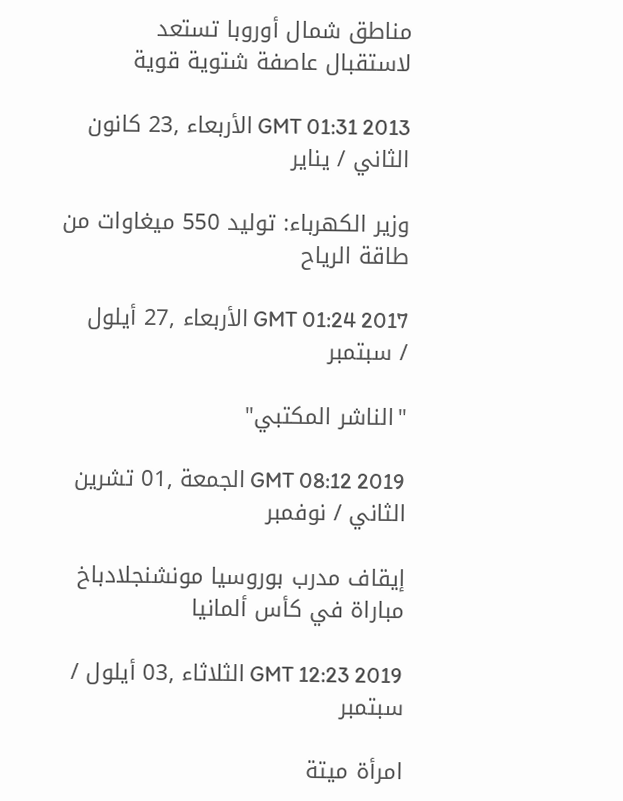مناطق شمال أوروبا تستعد لاستقبال عاصفة شتوية قوية

GMT 01:31 2013 الأربعاء ,23 كانون الثاني / يناير

وزير الكهرباء: توليد 550 ميغاوات من طاقة الرياح

GMT 01:24 2017 الأربعاء ,27 أيلول / سبتمبر

"الناشر المكتبي"

GMT 08:12 2019 الجمعة ,01 تشرين الثاني / نوفمبر

إيقاف مدرب بوروسيا مونشنجلادباخ مباراة في كأس ألمانيا

GMT 12:23 2019 الثلاثاء ,03 أيلول / سبتمبر

امرأة ميتة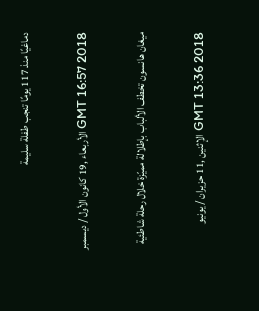دماغيًا منذ 117 يومًا تنجب طفلة سليمة

GMT 16:57 2018 الأربعاء ,19 كانون الأول / ديسمبر

ميغان هانسون تخطف الألباب بإطلالة مميّزة خلال رحلة شاطئية

GMT 13:36 2018 الإثنين ,11 حزيران / يونيو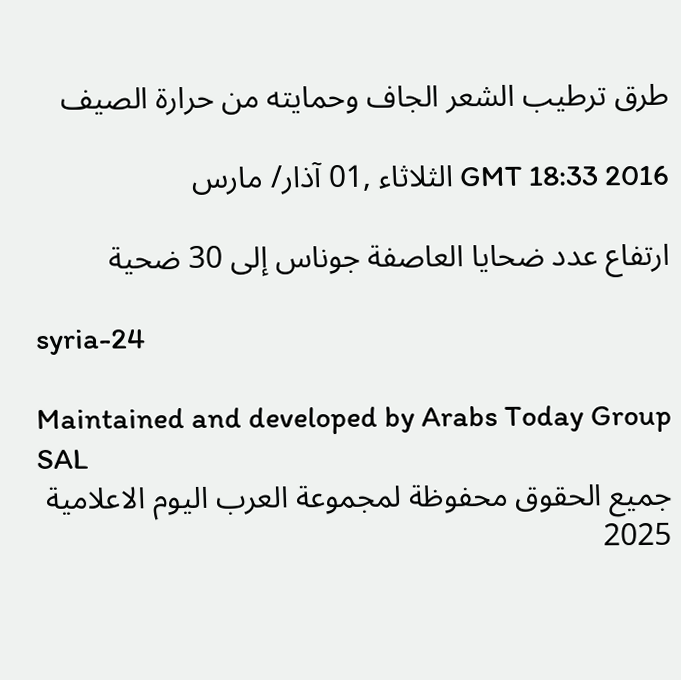طرق ترطيب الشعر الجاف وحمايته من حرارة الصيف

GMT 18:33 2016 الثلاثاء ,01 آذار/ مارس

ارتفاع عدد ضحايا العاصفة جوناس إلى 30 ضحية

syria-24

Maintained and developed by Arabs Today Group SAL
جميع الحقوق محفوظة لمجموعة العرب اليوم الاعلامية 2025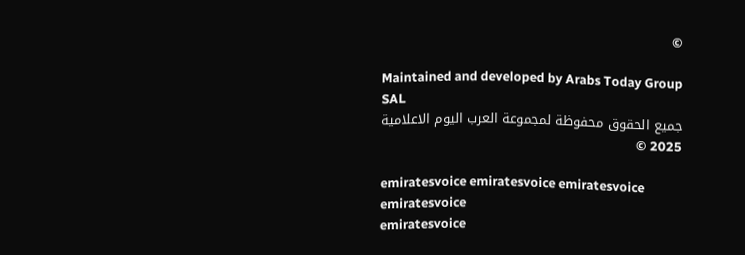©

Maintained and developed by Arabs Today Group SAL
جميع الحقوق محفوظة لمجموعة العرب اليوم الاعلامية 2025 ©

emiratesvoice emiratesvoice emiratesvoice emiratesvoice
emiratesvoice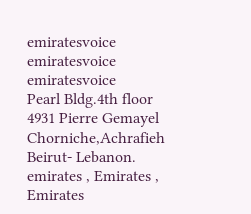emiratesvoice emiratesvoice
emiratesvoice
Pearl Bldg.4th floor
4931 Pierre Gemayel Chorniche,Achrafieh
Beirut- Lebanon.
emirates , Emirates , Emirates